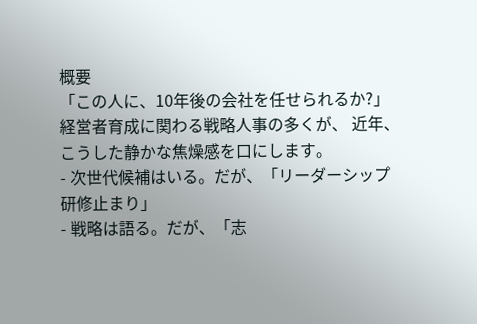概要
「この人に、10年後の会社を任せられるか?」
経営者育成に関わる戦略人事の多くが、 近年、こうした静かな焦燥感を口にします。
- 次世代候補はいる。だが、「リーダーシップ研修止まり」
- 戦略は語る。だが、「志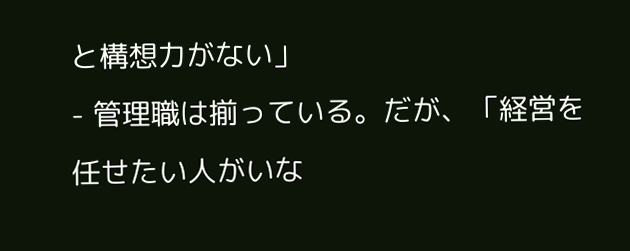と構想力がない」
- 管理職は揃っている。だが、「経営を任せたい人がいな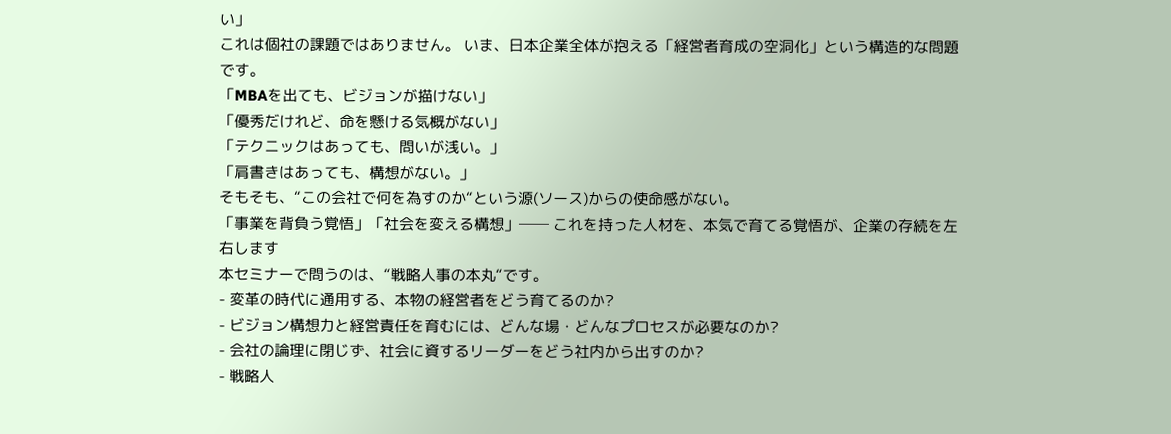い」
これは個社の課題ではありません。 いま、日本企業全体が抱える「経営者育成の空洞化」という構造的な問題です。
「MBAを出ても、ビジョンが描けない」
「優秀だけれど、命を懸ける気概がない」
「テクニックはあっても、問いが浅い。」
「肩書きはあっても、構想がない。」
そもそも、“この会社で何を為すのか“という源(ソース)からの使命感がない。
「事業を背負う覚悟」「社会を変える構想」── これを持った人材を、本気で育てる覚悟が、企業の存続を左右します
本セミナーで問うのは、“戦略人事の本丸“です。
- 変革の時代に通用する、本物の経営者をどう育てるのか?
- ビジョン構想力と経営責任を育むには、どんな場・どんなプロセスが必要なのか?
- 会社の論理に閉じず、社会に資するリーダーをどう社内から出すのか?
- 戦略人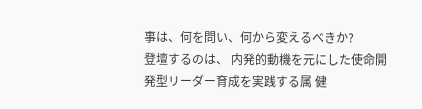事は、何を問い、何から変えるべきか?
登壇するのは、 内発的動機を元にした使命開発型リーダー育成を実践する属 健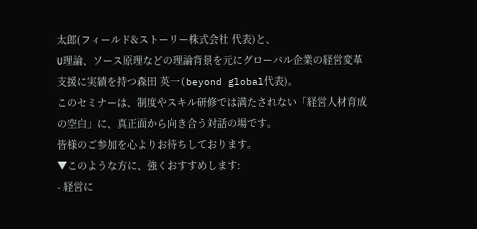太郎(フィールド&ストーリー株式会社 代表)と、
U理論、ソース原理などの理論背景を元にグローバル企業の経営変革支援に実績を持つ森田 英一(beyond global代表)。
このセミナーは、制度やスキル研修では満たされない「経営人材育成の空白」に、真正面から向き合う対話の場です。
皆様のご参加を心よりお待ちしております。
▼このような方に、強くおすすめします:
- 経営に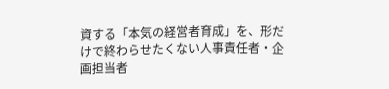資する「本気の経営者育成」を、形だけで終わらせたくない人事責任者・企画担当者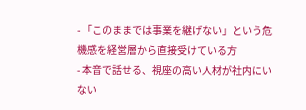- 「このままでは事業を継げない」という危機感を経営層から直接受けている方
- 本音で話せる、視座の高い人材が社内にいない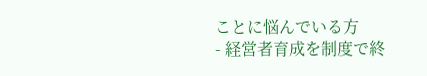ことに悩んでいる方
- 経営者育成を制度で終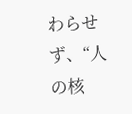わらせず、“人の核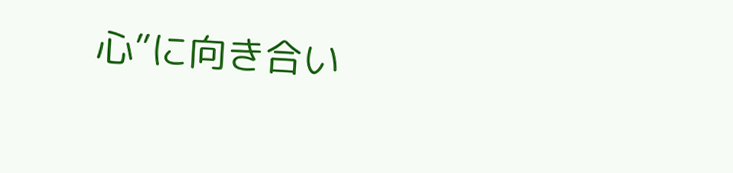心”に向き合い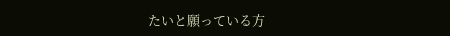たいと願っている方